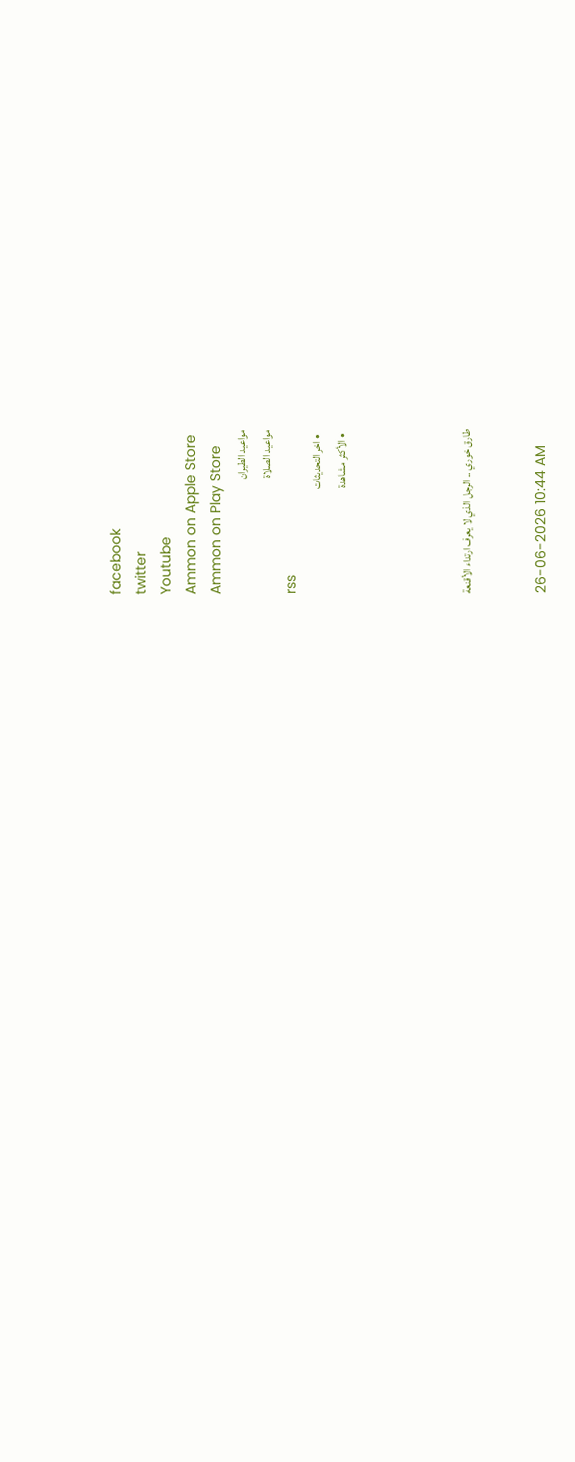facebook
twitter
Youtube
Ammon on Apple Store
Ammon on Play Store
مواعيد الطيران
مواعيد الصلاة
rss
  • اخر التحديثات
  • الأكثر مشاهدة




طارق خوري .. الرجل الذي لا يعرف ارتداء الأقنعة


26-06-2026 10:44 AM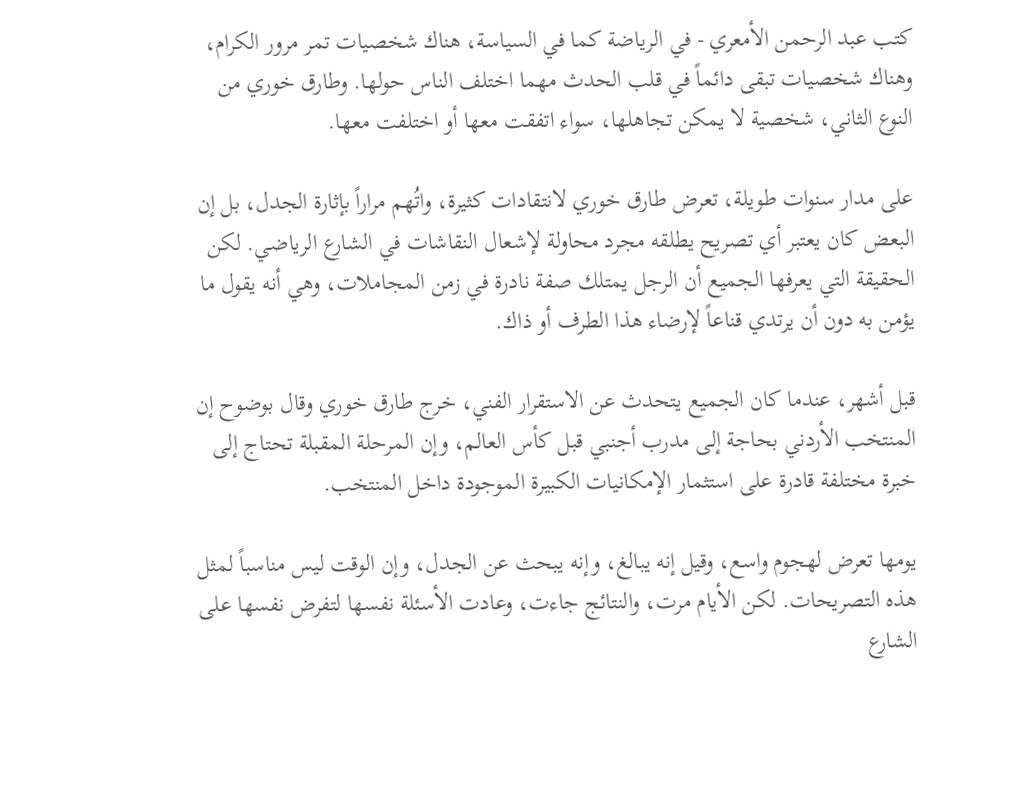كتب عبد الرحمن الأمعري - في الرياضة كما في السياسة، هناك شخصيات تمر مرور الكرام، وهناك شخصيات تبقى دائماً في قلب الحدث مهما اختلف الناس حولها. وطارق خوري من النوع الثاني، شخصية لا يمكن تجاهلها، سواء اتفقت معها أو اختلفت معها.

على مدار سنوات طويلة، تعرض طارق خوري لانتقادات كثيرة، واتُهم مراراً بإثارة الجدل، بل إن البعض كان يعتبر أي تصريح يطلقه مجرد محاولة لإشعال النقاشات في الشارع الرياضي. لكن الحقيقة التي يعرفها الجميع أن الرجل يمتلك صفة نادرة في زمن المجاملات، وهي أنه يقول ما يؤمن به دون أن يرتدي قناعاً لإرضاء هذا الطرف أو ذاك.

قبل أشهر، عندما كان الجميع يتحدث عن الاستقرار الفني، خرج طارق خوري وقال بوضوح إن المنتخب الأردني بحاجة إلى مدرب أجنبي قبل كأس العالم، وإن المرحلة المقبلة تحتاج إلى خبرة مختلفة قادرة على استثمار الإمكانيات الكبيرة الموجودة داخل المنتخب.

يومها تعرض لهجوم واسع، وقيل إنه يبالغ، وإنه يبحث عن الجدل، وإن الوقت ليس مناسباً لمثل هذه التصريحات. لكن الأيام مرت، والنتائج جاءت، وعادت الأسئلة نفسها لتفرض نفسها على الشارع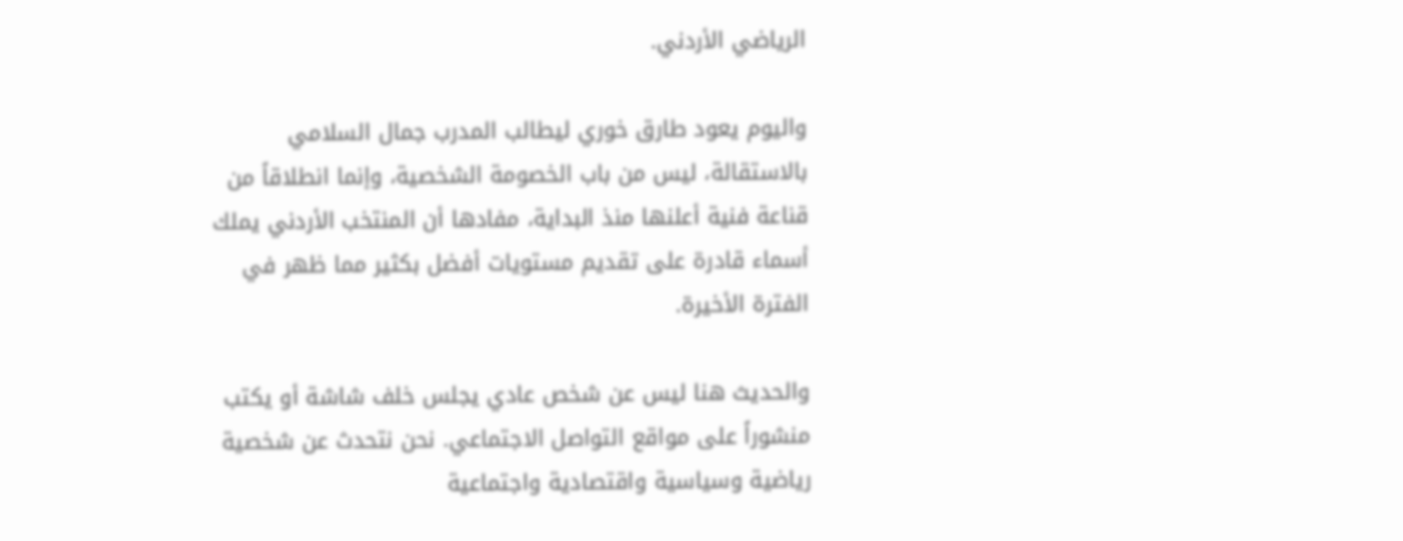الرياضي الأردني.

واليوم يعود طارق خوري ليطالب المدرب جمال السلامي بالاستقالة، ليس من باب الخصومة الشخصية، وإنما انطلاقاً من قناعة فنية أعلنها منذ البداية، مفادها أن المنتخب الأردني يملك أسماء قادرة على تقديم مستويات أفضل بكثير مما ظهر في الفترة الأخيرة.

والحديث هنا ليس عن شخص عادي يجلس خلف شاشة أو يكتب منشوراً على مواقع التواصل الاجتماعي. نحن نتحدث عن شخصية رياضية وسياسية واقتصادية واجتماعية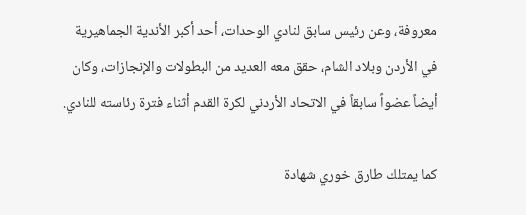معروفة، وعن رئيس سابق لنادي الوحدات، أحد أكبر الأندية الجماهيرية في الأردن وبلاد الشام، حقق معه العديد من البطولات والإنجازات، وكان أيضاً عضواً سابقاً في الاتحاد الأردني لكرة القدم أثناء فترة رئاسته للنادي.

كما يمتلك طارق خوري شهادة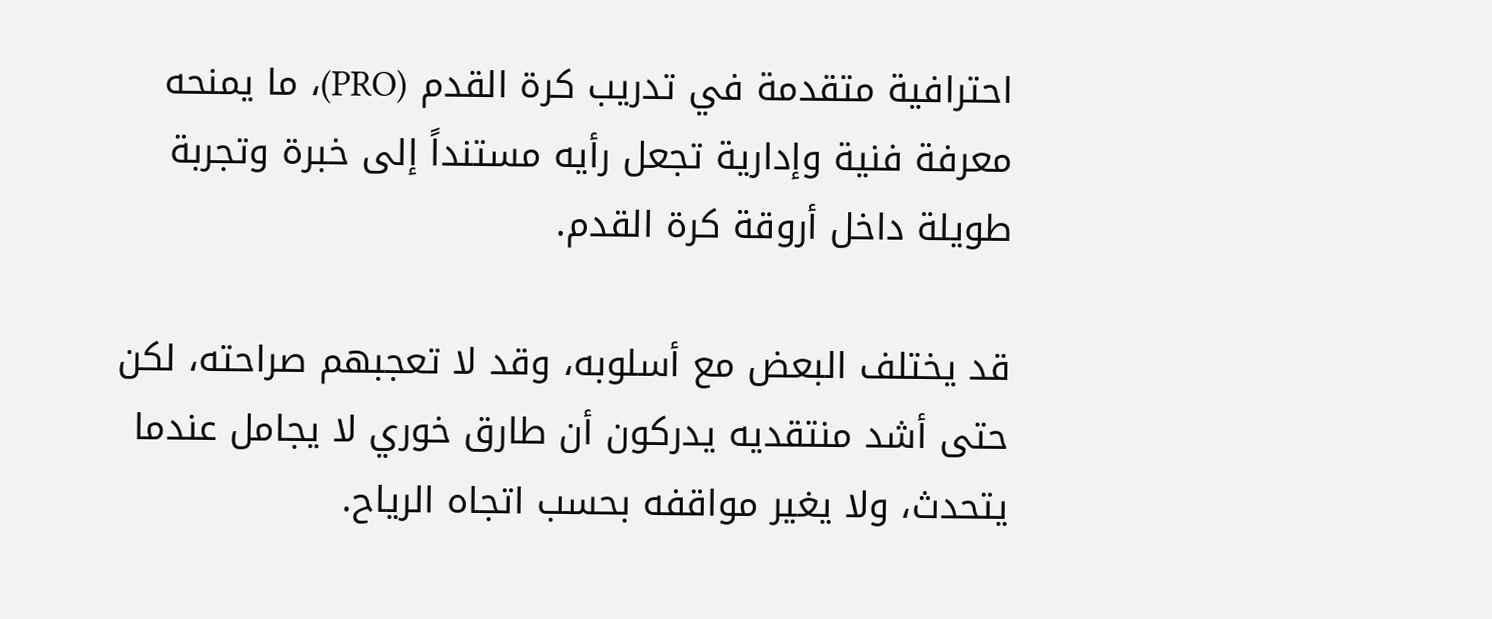احترافية متقدمة في تدريب كرة القدم (PRO)، ما يمنحه معرفة فنية وإدارية تجعل رأيه مستنداً إلى خبرة وتجربة طويلة داخل أروقة كرة القدم.

قد يختلف البعض مع أسلوبه، وقد لا تعجبهم صراحته، لكن حتى أشد منتقديه يدركون أن طارق خوري لا يجامل عندما يتحدث، ولا يغير مواقفه بحسب اتجاه الرياح.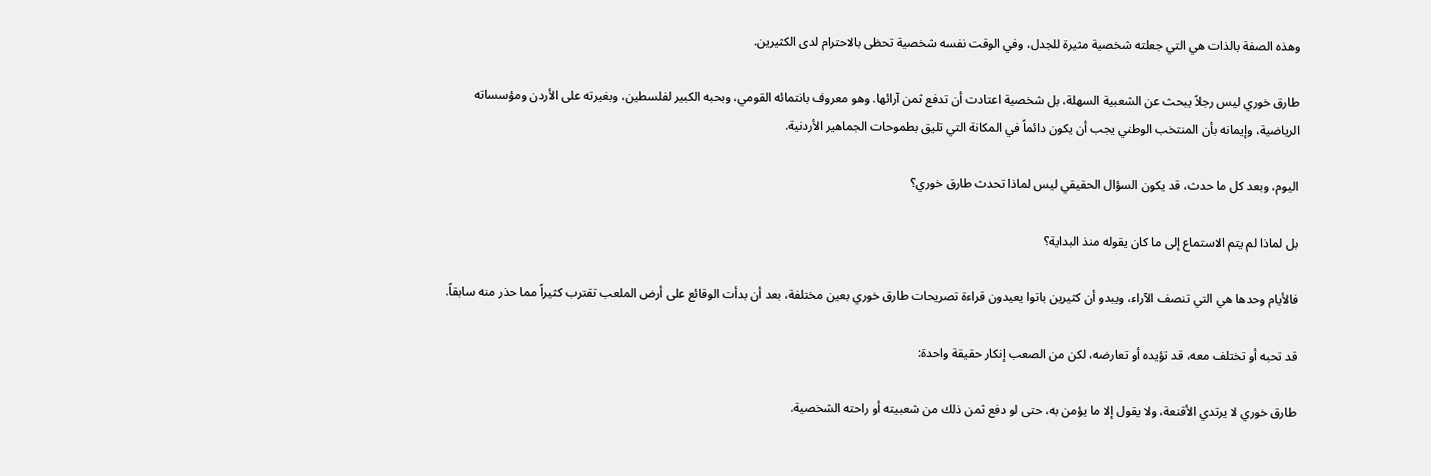وهذه الصفة بالذات هي التي جعلته شخصية مثيرة للجدل، وفي الوقت نفسه شخصية تحظى بالاحترام لدى الكثيرين.

طارق خوري ليس رجلاً يبحث عن الشعبية السهلة، بل شخصية اعتادت أن تدفع ثمن آرائها. وهو معروف بانتمائه القومي، وبحبه الكبير لفلسطين، وبغيرته على الأردن ومؤسساته الرياضية، وإيمانه بأن المنتخب الوطني يجب أن يكون دائماً في المكانة التي تليق بطموحات الجماهير الأردنية.

اليوم، وبعد كل ما حدث، قد يكون السؤال الحقيقي ليس لماذا تحدث طارق خوري؟

بل لماذا لم يتم الاستماع إلى ما كان يقوله منذ البداية؟

فالأيام وحدها هي التي تنصف الآراء، ويبدو أن كثيرين باتوا يعيدون قراءة تصريحات طارق خوري بعين مختلفة، بعد أن بدأت الوقائع على أرض الملعب تقترب كثيراً مما حذر منه سابقاً.

قد تحبه أو تختلف معه، قد تؤيده أو تعارضه، لكن من الصعب إنكار حقيقة واحدة:

طارق خوري لا يرتدي الأقنعة، ولا يقول إلا ما يؤمن به، حتى لو دفع ثمن ذلك من شعبيته أو راحته الشخصية.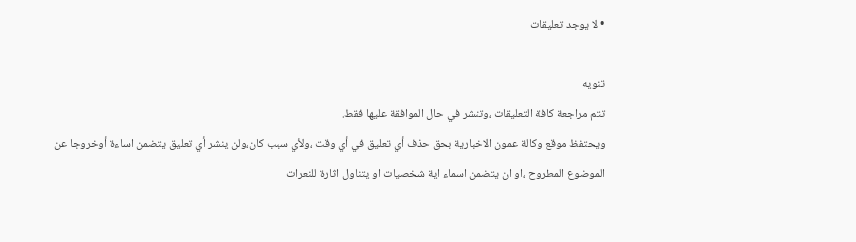• لا يوجد تعليقات

تنويه
تتم مراجعة كافة التعليقات ،وتنشر في حال الموافقة عليها فقط.
ويحتفظ موقع وكالة عمون الاخبارية بحق حذف أي تعليق في أي وقت ،ولأي سبب كان،ولن ينشر أي تعليق يتضمن اساءة أوخروجا عن الموضوع المطروح ،او ان يتضمن اسماء اية شخصيات او يتناول اثارة للنعرات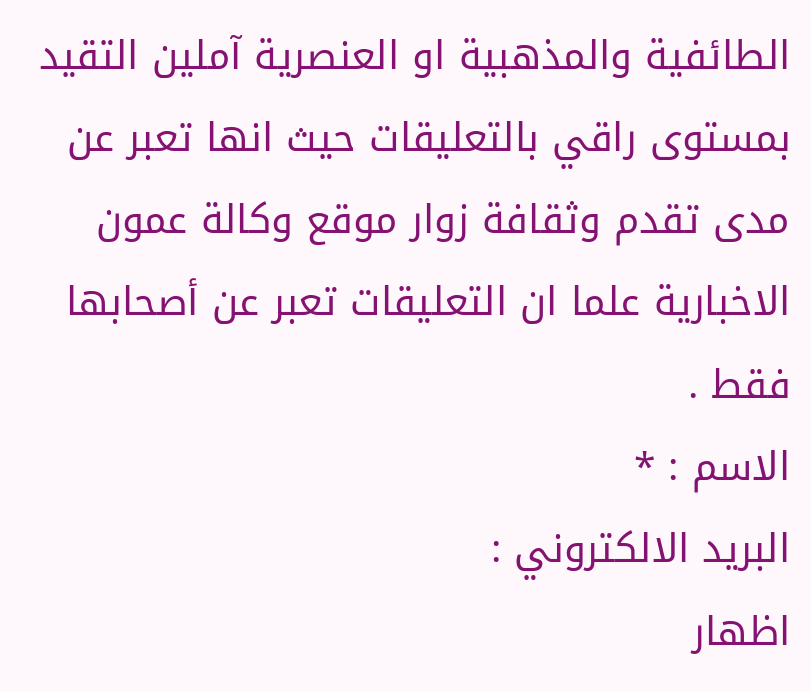الطائفية والمذهبية او العنصرية آملين التقيد بمستوى راقي بالتعليقات حيث انها تعبر عن مدى تقدم وثقافة زوار موقع وكالة عمون الاخبارية علما ان التعليقات تعبر عن أصحابها فقط .
الاسم : *
البريد الالكتروني :
اظهار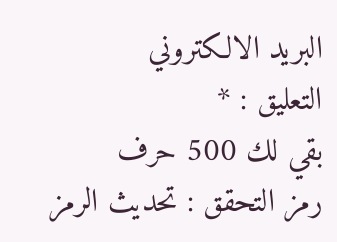البريد الالكتروني
التعليق : *
بقي لك 500 حرف
رمز التحقق : تحديث الرمز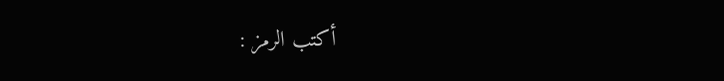أكتب الرمز :